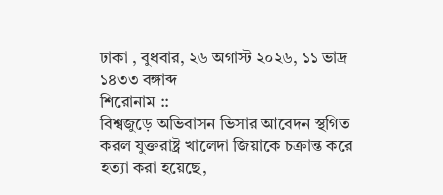ঢাকা , বুধবার, ২৬ অগাস্ট ২০২৬, ১১ ভাদ্র ১৪৩৩ বঙ্গাব্দ
শিরোনাম ::
বিশ্বজুড়ে অভিবাসন ভিসার আবেদন স্থগিত করল যুক্তরাষ্ট্র খালেদা জিয়াকে চক্রান্ত করে হত্যা করা হয়েছে,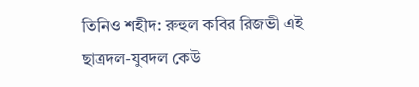তিনিও শহীদ: রুহুল কবির রিজভী এই ছাত্রদল-যুবদল কেউ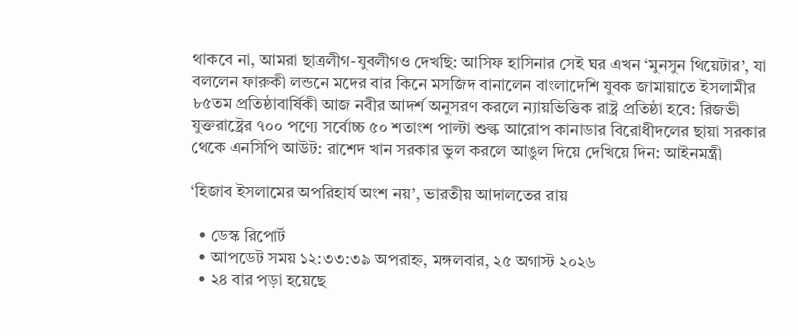থাকবে না, আমরা ছাত্রলীগ-যুবলীগও দেখছি: আসিফ হাসিনার সেই ঘর এখন ‘মুনসুন থিয়েটার’, যা বললেন ফারুকী লন্ডনে মদের বার কিনে মসজিদ বানালেন বাংলাদেশি যুবক জামায়াতে ইসলামীর ৮৫তম প্রতিষ্ঠাবার্ষিকী আজ নবীর আদর্শ অনুসরণ করলে ন্যায়ভিত্তিক রাষ্ট্র প্রতিষ্ঠা হবে: রিজভী যুক্তরাষ্ট্রের ৭০০ পণ্যে সর্বোচ্চ ৫০ শতাংশ পাল্টা শুল্ক আরোপ কানাডার বিরোধীদলের ছায়া সরকার থেকে এনসিপি আউট: রাশেদ খান সরকার ভুল করলে আঙুল দিয়ে দেখিয়ে দিন: আইনমন্ত্রী

‘হিজাব ইসলামের অপরিহার্য অংশ নয়’, ভারতীয় আদালতের রায়

  • ডেস্ক রিপোর্ট
  • আপডেট সময় ১২:৩৩:৩৯ অপরাহ্ন, মঙ্গলবার, ২৫ অগাস্ট ২০২৬
  • ২৪ বার পড়া হয়েছে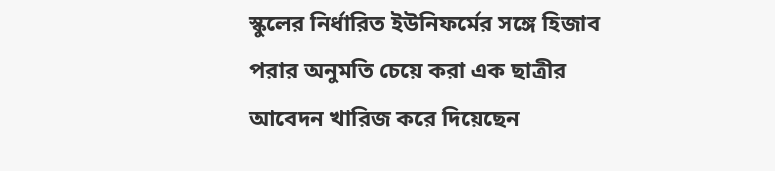স্কুলের নির্ধারিত ইউনিফর্মের সঙ্গে হিজাব পরার অনুমতি চেয়ে করা এক ছাত্রীর আবেদন খারিজ করে দিয়েছেন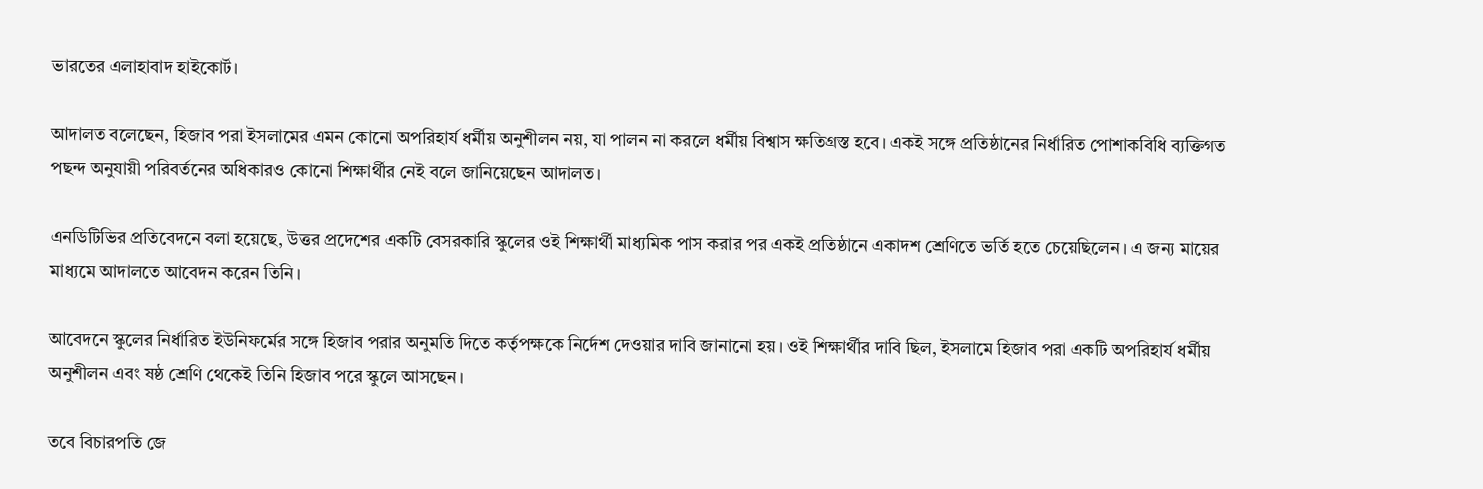ভারতের এলাহাবাদ হাইকোর্ট।

আদালত বলেছেন, হিজাব পরা ইসলামের এমন কোনো অপরিহার্য ধর্মীয় অনুশীলন নয়, যা পালন না করলে ধর্মীয় বিশ্বাস ক্ষতিগ্রস্ত হবে। একই সঙ্গে প্রতিষ্ঠানের নির্ধারিত পোশাকবিধি ব্যক্তিগত পছন্দ অনুযায়ী পরিবর্তনের অধিকারও কোনো শিক্ষার্থীর নেই বলে জানিয়েছেন আদালত।

এনডিটিভির প্রতিবেদনে বলা হয়েছে, উত্তর প্রদেশের একটি বেসরকারি স্কুলের ওই শিক্ষার্থী মাধ্যমিক পাস করার পর একই প্রতিষ্ঠানে একাদশ শ্রেণিতে ভর্তি হতে চেয়েছিলেন। এ জন্য মায়ের মাধ্যমে আদালতে আবেদন করেন তিনি।

আবেদনে স্কুলের নির্ধারিত ইউনিফর্মের সঙ্গে হিজাব পরার অনুমতি দিতে কর্তৃপক্ষকে নির্দেশ দেওয়ার দাবি জানানো হয়। ওই শিক্ষার্থীর দাবি ছিল, ইসলামে হিজাব পরা একটি অপরিহার্য ধর্মীয় অনুশীলন এবং ষষ্ঠ শ্রেণি থেকেই তিনি হিজাব পরে স্কুলে আসছেন।

তবে বিচারপতি জে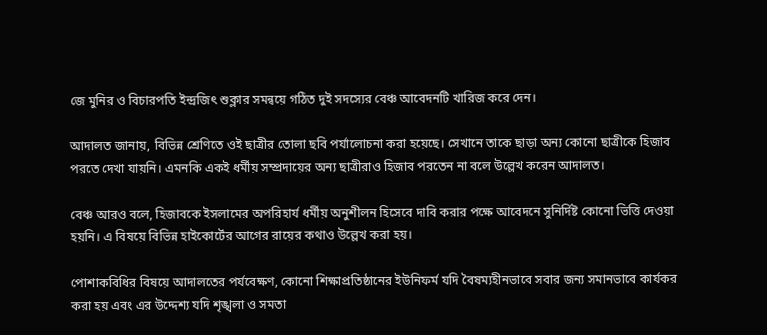জে মুনির ও বিচারপতি ইন্দ্রজিৎ শুক্লার সমন্বয়ে গঠিত দুই সদস্যের বেঞ্চ আবেদনটি খারিজ করে দেন।

আদালত জানায়, বিভিন্ন শ্রেণিতে ওই ছাত্রীর তোলা ছবি পর্যালোচনা করা হয়েছে। সেখানে তাকে ছাড়া অন্য কোনো ছাত্রীকে হিজাব পরতে দেখা যায়নি। এমনকি একই ধর্মীয় সম্প্রদায়ের অন্য ছাত্রীরাও হিজাব পরতেন না বলে উল্লেখ করেন আদালত।

বেঞ্চ আরও বলে, হিজাবকে ইসলামের অপরিহার্য ধর্মীয় অনুশীলন হিসেবে দাবি করার পক্ষে আবেদনে সুনির্দিষ্ট কোনো ভিত্তি দেওয়া হয়নি। এ বিষয়ে বিভিন্ন হাইকোর্টের আগের রায়ের কথাও উল্লেখ করা হয়।

পোশাকবিধির বিষয়ে আদালতের পর্যবেক্ষণ, কোনো শিক্ষাপ্রতিষ্ঠানের ইউনিফর্ম যদি বৈষম্যহীনভাবে সবার জন্য সমানভাবে কার্যকর করা হয় এবং এর উদ্দেশ্য যদি শৃঙ্খলা ও সমতা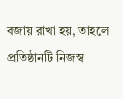বজায় রাখা হয়, তাহলে প্রতিষ্ঠানটি নিজস্ব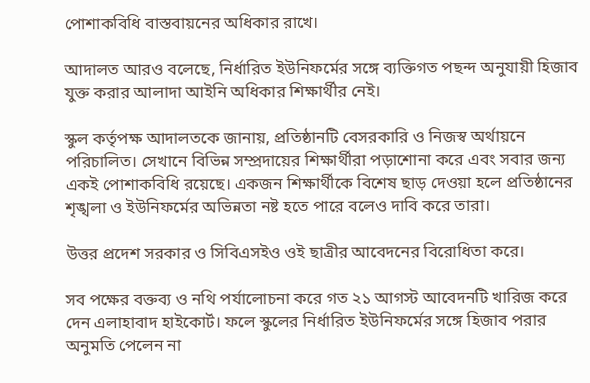পোশাকবিধি বাস্তবায়নের অধিকার রাখে।

আদালত আরও বলেছে, নির্ধারিত ইউনিফর্মের সঙ্গে ব্যক্তিগত পছন্দ অনুযায়ী হিজাব যুক্ত করার আলাদা আইনি অধিকার শিক্ষার্থীর নেই।

স্কুল কর্তৃপক্ষ আদালতকে জানায়, প্রতিষ্ঠানটি বেসরকারি ও নিজস্ব অর্থায়নে পরিচালিত। সেখানে বিভিন্ন সম্প্রদায়ের শিক্ষার্থীরা পড়াশোনা করে এবং সবার জন্য একই পোশাকবিধি রয়েছে। একজন শিক্ষার্থীকে বিশেষ ছাড় দেওয়া হলে প্রতিষ্ঠানের শৃঙ্খলা ও ইউনিফর্মের অভিন্নতা নষ্ট হতে পারে বলেও দাবি করে তারা।

উত্তর প্রদেশ সরকার ও সিবিএসইও ওই ছাত্রীর আবেদনের বিরোধিতা করে।

সব পক্ষের বক্তব্য ও নথি পর্যালোচনা করে গত ২১ আগস্ট আবেদনটি খারিজ করে দেন এলাহাবাদ হাইকোর্ট। ফলে স্কুলের নির্ধারিত ইউনিফর্মের সঙ্গে হিজাব পরার অনুমতি পেলেন না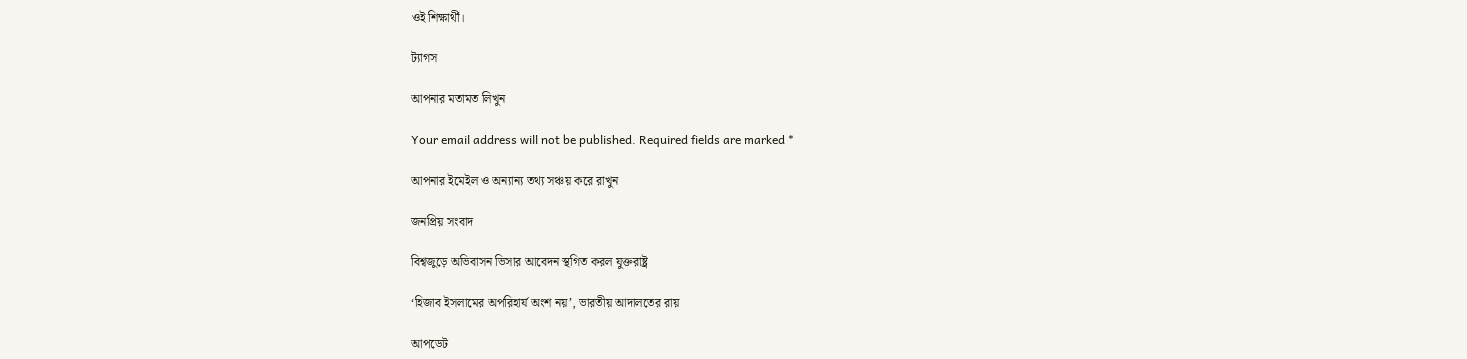ওই শিক্ষার্থী।

ট্যাগস

আপনার মতামত লিখুন

Your email address will not be published. Required fields are marked *

আপনার ইমেইল ও অন্যান্য তথ্য সঞ্চয় করে রাখুন

জনপ্রিয় সংবাদ

বিশ্বজুড়ে অভিবাসন ভিসার আবেদন স্থগিত করল যুক্তরাষ্ট্র

‘হিজাব ইসলামের অপরিহার্য অংশ নয়’, ভারতীয় আদালতের রায়

আপডেট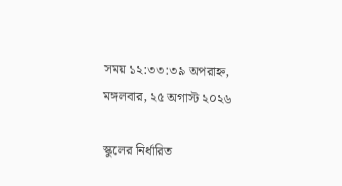সময় ১২:৩৩:৩৯ অপরাহ্ন, মঙ্গলবার, ২৫ অগাস্ট ২০২৬

স্কুলের নির্ধারিত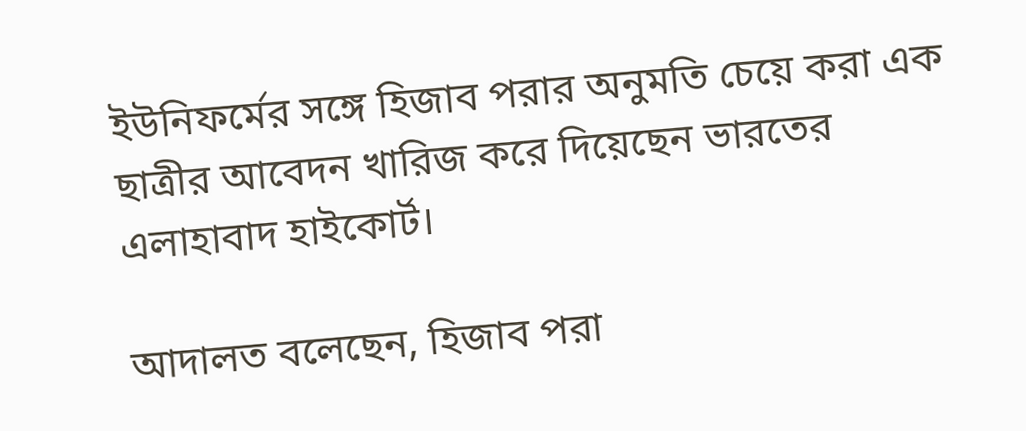ইউনিফর্মের সঙ্গে হিজাব পরার অনুমতি চেয়ে করা এক ছাত্রীর আবেদন খারিজ করে দিয়েছেন ভারতের এলাহাবাদ হাইকোর্ট।

আদালত বলেছেন, হিজাব পরা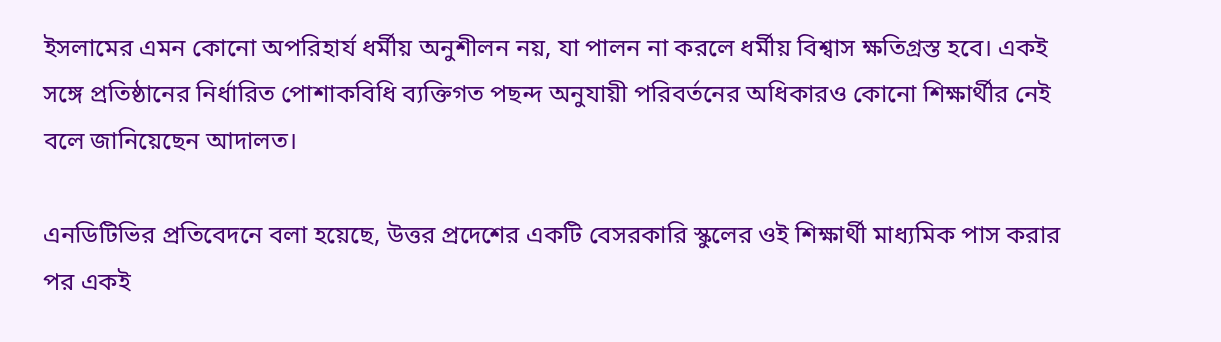ইসলামের এমন কোনো অপরিহার্য ধর্মীয় অনুশীলন নয়, যা পালন না করলে ধর্মীয় বিশ্বাস ক্ষতিগ্রস্ত হবে। একই সঙ্গে প্রতিষ্ঠানের নির্ধারিত পোশাকবিধি ব্যক্তিগত পছন্দ অনুযায়ী পরিবর্তনের অধিকারও কোনো শিক্ষার্থীর নেই বলে জানিয়েছেন আদালত।

এনডিটিভির প্রতিবেদনে বলা হয়েছে, উত্তর প্রদেশের একটি বেসরকারি স্কুলের ওই শিক্ষার্থী মাধ্যমিক পাস করার পর একই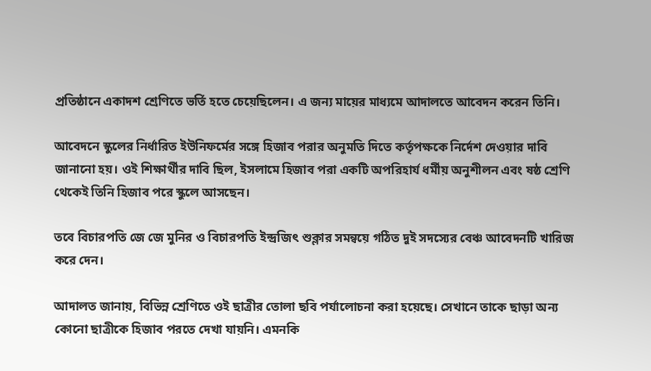প্রতিষ্ঠানে একাদশ শ্রেণিতে ভর্তি হতে চেয়েছিলেন। এ জন্য মায়ের মাধ্যমে আদালতে আবেদন করেন তিনি।

আবেদনে স্কুলের নির্ধারিত ইউনিফর্মের সঙ্গে হিজাব পরার অনুমতি দিতে কর্তৃপক্ষকে নির্দেশ দেওয়ার দাবি জানানো হয়। ওই শিক্ষার্থীর দাবি ছিল, ইসলামে হিজাব পরা একটি অপরিহার্য ধর্মীয় অনুশীলন এবং ষষ্ঠ শ্রেণি থেকেই তিনি হিজাব পরে স্কুলে আসছেন।

তবে বিচারপতি জে জে মুনির ও বিচারপতি ইন্দ্রজিৎ শুক্লার সমন্বয়ে গঠিত দুই সদস্যের বেঞ্চ আবেদনটি খারিজ করে দেন।

আদালত জানায়, বিভিন্ন শ্রেণিতে ওই ছাত্রীর তোলা ছবি পর্যালোচনা করা হয়েছে। সেখানে তাকে ছাড়া অন্য কোনো ছাত্রীকে হিজাব পরতে দেখা যায়নি। এমনকি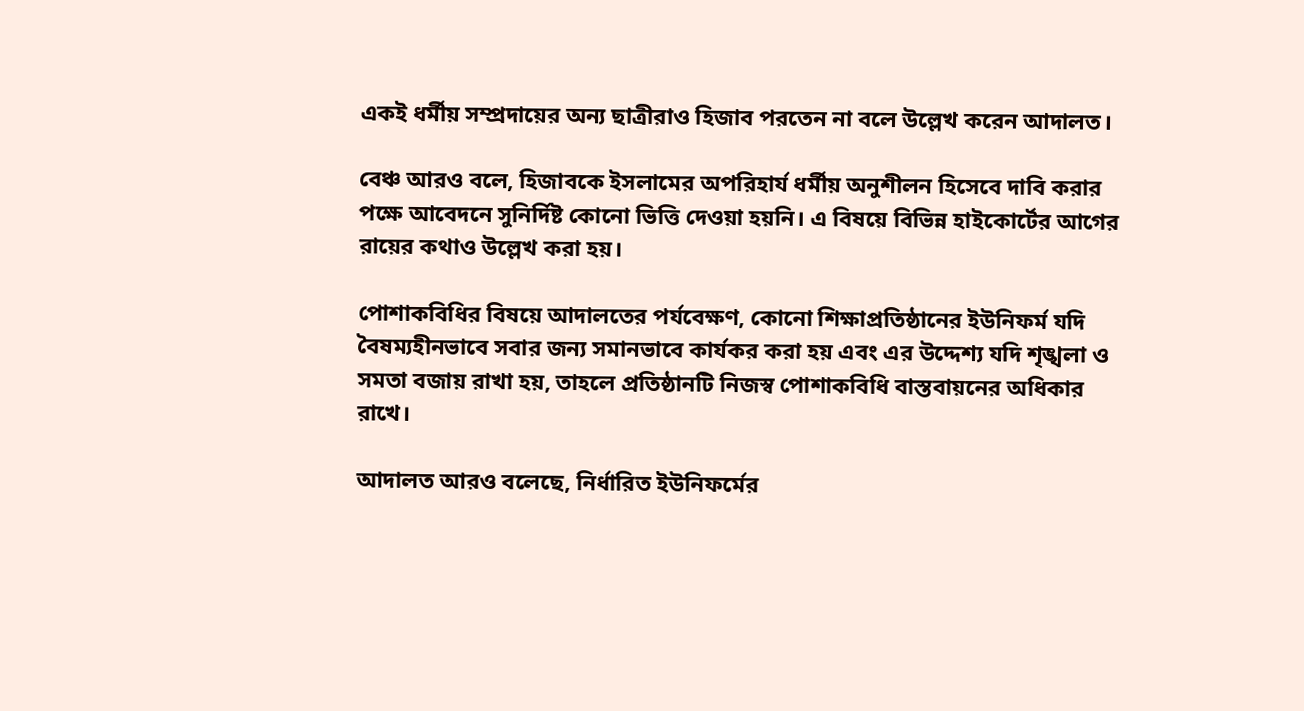একই ধর্মীয় সম্প্রদায়ের অন্য ছাত্রীরাও হিজাব পরতেন না বলে উল্লেখ করেন আদালত।

বেঞ্চ আরও বলে, হিজাবকে ইসলামের অপরিহার্য ধর্মীয় অনুশীলন হিসেবে দাবি করার পক্ষে আবেদনে সুনির্দিষ্ট কোনো ভিত্তি দেওয়া হয়নি। এ বিষয়ে বিভিন্ন হাইকোর্টের আগের রায়ের কথাও উল্লেখ করা হয়।

পোশাকবিধির বিষয়ে আদালতের পর্যবেক্ষণ, কোনো শিক্ষাপ্রতিষ্ঠানের ইউনিফর্ম যদি বৈষম্যহীনভাবে সবার জন্য সমানভাবে কার্যকর করা হয় এবং এর উদ্দেশ্য যদি শৃঙ্খলা ও সমতা বজায় রাখা হয়, তাহলে প্রতিষ্ঠানটি নিজস্ব পোশাকবিধি বাস্তবায়নের অধিকার রাখে।

আদালত আরও বলেছে, নির্ধারিত ইউনিফর্মের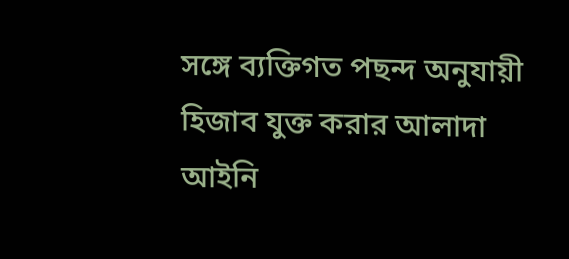সঙ্গে ব্যক্তিগত পছন্দ অনুযায়ী হিজাব যুক্ত করার আলাদা আইনি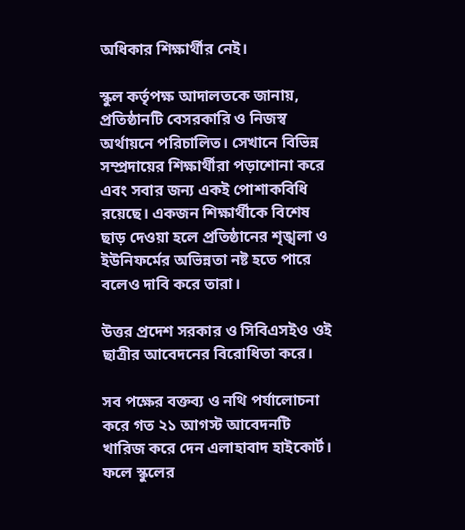অধিকার শিক্ষার্থীর নেই।

স্কুল কর্তৃপক্ষ আদালতকে জানায়, প্রতিষ্ঠানটি বেসরকারি ও নিজস্ব অর্থায়নে পরিচালিত। সেখানে বিভিন্ন সম্প্রদায়ের শিক্ষার্থীরা পড়াশোনা করে এবং সবার জন্য একই পোশাকবিধি রয়েছে। একজন শিক্ষার্থীকে বিশেষ ছাড় দেওয়া হলে প্রতিষ্ঠানের শৃঙ্খলা ও ইউনিফর্মের অভিন্নতা নষ্ট হতে পারে বলেও দাবি করে তারা।

উত্তর প্রদেশ সরকার ও সিবিএসইও ওই ছাত্রীর আবেদনের বিরোধিতা করে।

সব পক্ষের বক্তব্য ও নথি পর্যালোচনা করে গত ২১ আগস্ট আবেদনটি খারিজ করে দেন এলাহাবাদ হাইকোর্ট। ফলে স্কুলের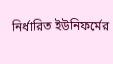নির্ধারিত ইউনিফর্মের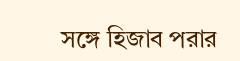সঙ্গে হিজাব পরার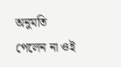অনুমতি পেলেন না ওই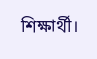শিক্ষার্থী।